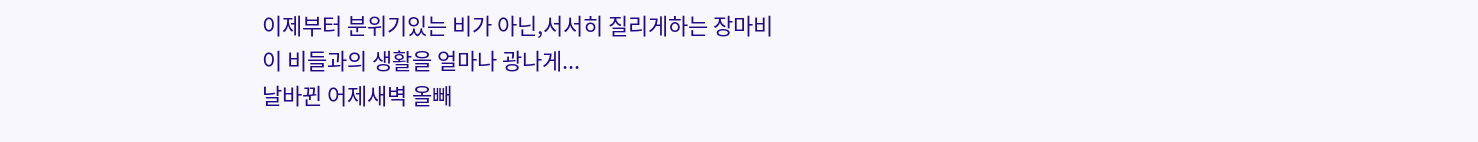이제부터 분위기있는 비가 아닌,서서히 질리게하는 장마비
이 비들과의 생활을 얼마나 광나게...
날바뀐 어제새벽 올빼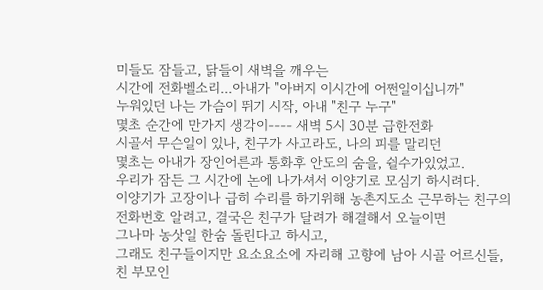미들도 잠들고, 닭들이 새벽을 깨우는
시간에 전화벨소리...아내가 "아버지 이시간에 어쩐일이십니까"
누워있던 나는 가슴이 뛰기 시작, 아내 "친구 누구"
몇초 순간에 만가지 생각이---- 새벽 5시 30분 급한전화
시골서 무슨일이 있나, 친구가 사고라도, 나의 피를 말리던
몇초는 아내가 장인어른과 통화후 안도의 숨을, 쉴수가있었고.
우리가 잠든 그 시간에 논에 나가셔서 이양기로 모심기 하시려다.
이양기가 고장이나 급히 수리를 하기위해 농촌지도소 근무하는 친구의
전화번호 알려고, 결국은 친구가 달려가 해결해서 오늘이면
그나마 농삿일 한숨 돌린다고 하시고,
그래도 친구들이지만 요소요소에 자리해 고향에 남아 시골 어르신들,
친 부모인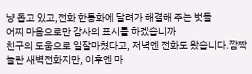냥 돕고 있고,전화 한통화에 달려가 해결해 주는 벗들
어찌 마음으로만 감사의 표시를 하겠습니까
친구의 도움으로 일잘마쳤다고, 저녁엔 전화도 왔습니다.깜짝놀란 새벽전화지만, 이후엔 마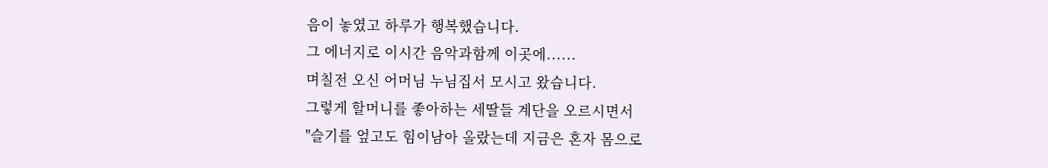음이 놓였고 하루가 행복했습니다.
그 에너지로 이시간 음악과함께 이곳에......
며칠전 오신 어머님 누님집서 모시고 왔습니다.
그렇게 할머니를 좋아하는 세딸들 계단을 오르시면서
"슬기를 엎고도 힘이남아 올랐는데 지금은 혼자 몸으로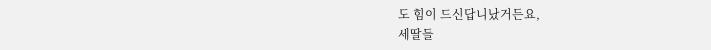도 힘이 드신답니났거든요,
세딸들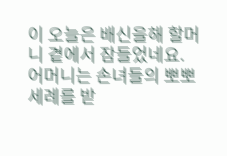이 오늘은 배신을해 할머니 곁에서 잠들었네요.
어머니는 손녀들의 뽀뽀 세례를 받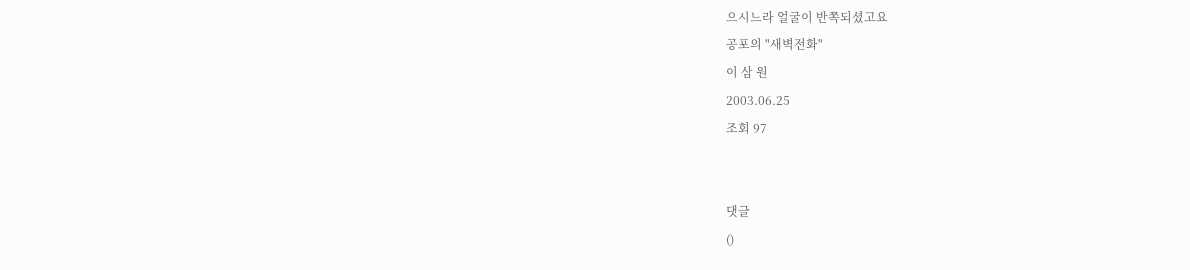으시느라 얼굴이 반쪽되셨고요
공포의 "새벽전화"
이 삼 원
2003.06.25
조회 97


댓글
()